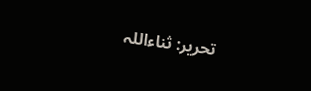تحریر: ثناءاللہ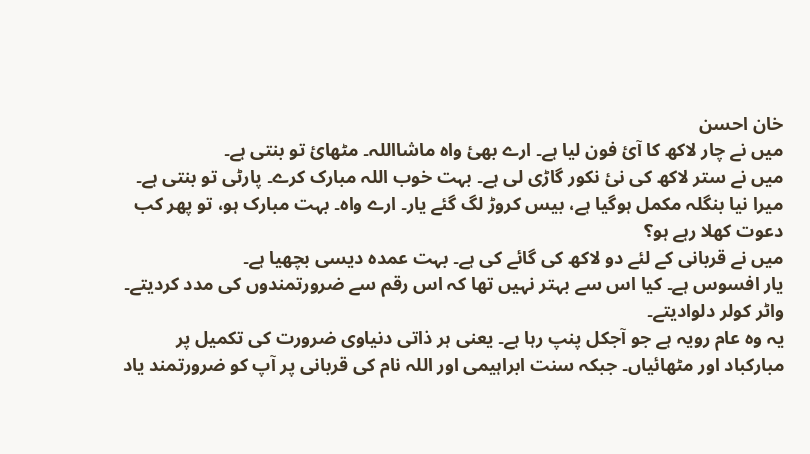خان احسن
میں نے چار لاکھ کا آئ فون لیا ہے۔ ارے بھئ واہ ماشااللہ۔ مٹھائ تو بنتی ہے۔
میں نے ستر لاکھ کی نئ نکور گاڑی لی ہے۔ بہت خوب اللہ مبارک کرے۔ پارٹی تو بنتی ہے۔ میرا نیا بنگلہ مکمل ہوگیا ہے، بیس کروڑ لگ گئے یار۔ ارے واہ۔ بہت مبارک ہو، تو پھر کب دعوت کھلا رہے ہو؟
میں نے قربانی کے لئے دو لاکھ کی گائے کی ہے۔ بہت عمدہ دیسی بچھیا ہے۔
یار افسوس ہے۔ کیا اس سے بہتر نہیں تھا کہ اس رقم سے ضرورتمندوں کی مدد کردیتے۔ واٹر کولر دلوادیتے۔
یہ وہ عام رویہ ہے جو آجکل پنپ رہا ہے۔ یعنی ہر ذاتی دنیاوی ضرورت کی تکمیل پر مبارکباد اور مٹھائیاں۔ جبکہ سنت ابراہیمی اور اللہ نام کی قربانی پر آپ کو ضرورتمند یاد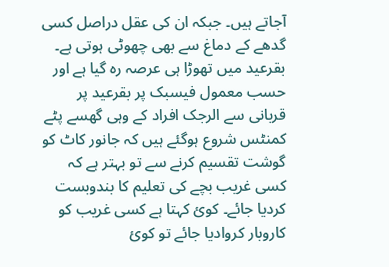آجاتے ہیں۔ جبکہ ان کی عقل دراصل کسی گدھے کے دماغ سے بھی چھوٹی ہوتی ہے۔
بقرعید میں تھوڑا ہی عرصہ رہ گیا ہے اور حسب معمول فیسبک پر بقرعید پر قربانی سے الرجک افراد کے وہی گھسے پٹے کمنٹس شروع ہوگئے ہیں کہ جانور کاٹ کو گوشت تقسیم کرنے سے تو بہتر ہے کہ کسی غریب بچے کی تعلیم کا بندوبست کردیا جائے۔ کوئ کہتا ہے کسی غریب کو کاروبار کروادیا جائے تو کوئ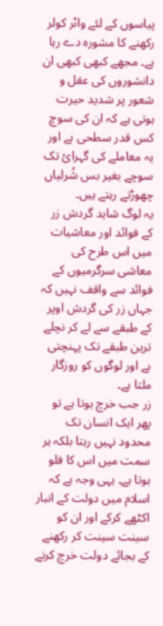پیاسوں کے لئے واٹر کولر رکھنے کا مشورہ دے رہا ہے۔ مجھے کبھی کبھی ان دانشوروں کی عقل و شعور پر شدید حیرت ہوتی ہے کہ ان کی سوچ کس قدر سطحی ہے اور یہ معاملے کی گہرائ تک سوچے بغیر بس شُرلیاں چھوڑتے رہتے ہیں۔
یہ لوگ شاید گردش زر کے فوائد اور معاشیات میں اس طرح کی معاشی سرگرمیوں کے فوائد سے واقف نہیں کہ جہاں زر کی گردش اوپر کے طبقے سے لے کر نچلے ترین طبقے تک پہنچتی ہے اور لوگوں کو روزگار ملتا ہے۔
زر جب خرچ ہوتا ہے تو پھر ایک انسان تک محدود نہیں رہتا بلکہ ہر سمت میں اس کا فلو ہوتا ہے۔ یہی وجہ ہے کہ اسلام میں دولت کے انبار اکٹھے کرکے اور ان کو سینت سینت کر رکھنے کے بجائے دولت خرچ کرنے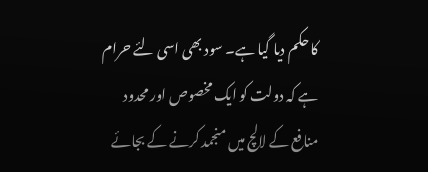کا حکم دیا گیا ہے۔ سود بھی اسی لئے حرام ہے کہ دولت کو ایک مخصوص اور محدود منافع کے لالچ میں منجمد کرنے کے بجائے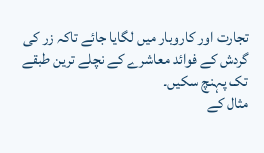تجارت اور کاروبار میں لگایا جائے تاکہ زر کی گردش کے فوائد معاشرے کے نچلے ترین طبقے تک پہنچ سکیں۔
مثال کے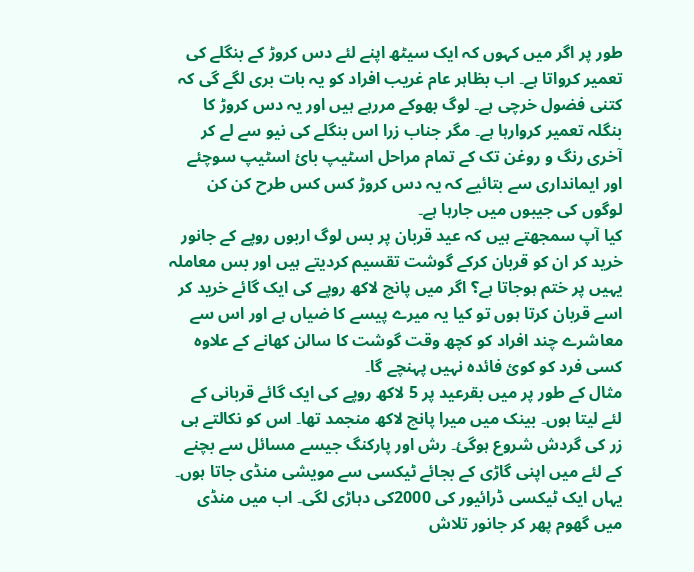طور پر اگر میں کہوں کہ ایک سیٹھ اپنے لئے دس کروڑ کے بنگلے کی تعمیر کرواتا ہے۔ اب بظاہر عام غریب افراد کو یہ بات بری لگے گی کہ کتنی فضول خرچی ہے۔ لوگ بھوکے مررہے ہیں اور یہ دس کروڑ کا بنگلہ تعمیر کروارہا ہے۔ مگر جناب زرا اس بنگلے کی نیو سے لے کر آخری رنگ و روغن تک کے تمام مراحل اسٹیپ بائ اسٹیپ سوچئے اور ایمانداری سے بتائیے کہ یہ دس کروڑ کس کس طرح کن کن لوگوں کی جیبوں میں جارہا ہے۔
کیا آپ سمجھتے ہیں کہ عید قربان پر بس لوگ اربوں روپے کے جانور خرید کر ان کو قربان کرکے گوشت تقسیم کردیتے ہیں اور بس معاملہ یہیں پر ختم ہوجاتا ہے؟ اگر میں پانچ لاکھ روپے کی ایک گائے خرید کر اسے قربان کرتا ہوں تو کیا یہ میرے پیسے کا ضیاں ہے اور اس سے معاشرے چند افراد کو کچھ وقت گوشت کا سالن کھانے کے علاوہ کسی فرد کو کوئ فائدہ نہیں پہنچے گا۔
مثال کے طور پر میں بقرعید پر 5 لاکھ روپے کی ایک گائے قربانی کے لئے لیتا ہوں۔ بینک میں میرا پانچ لاکھ منجمد تھا۔ اس کو نکالتے ہی زر کی گردش شروع ہوگئ۔ رش اور پارکنگ جیسے مسائل سے بچنے کے لئے میں اپنی گاڑی کے بجائے ٹیکسی سے مویشی منڈی جاتا ہوں۔ یہاں ایک ٹیکسی ڈرائیور کی 2000کی دہاڑی لگی۔ اب میں منڈی میں گھوم پھر کر جانور تلاش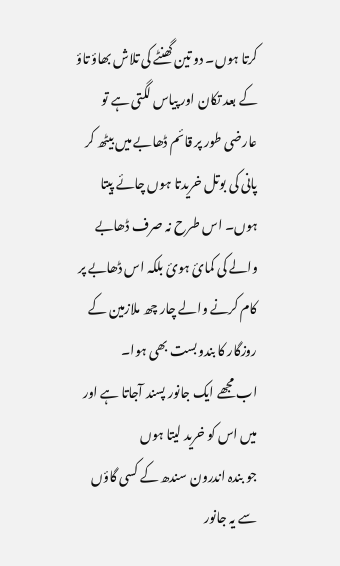کرتا ہوں۔ دو تین گھنٹے کی تلاش بھاؤ تاؤ کے بعد تکان اور پیاس لگتی ہے تو عارضی طور پر قائم ڈھابے میں بیٹھ کر پانی کی بوتل خریدتا ہوں چائے پیتا ہوں۔ اس طرح نہ صرف ڈھابے والے کی کمائ ہوئ بلکہ اس ڈھابے پر کام کرنے والے چار چھ ملازمین کے روزگار کا بندوبست بھی ہوا۔
اب مجھے ایک جانور پسند آجاتا ہے اور میں اس کو خرید لیتا ہوں
جو بندہ اندرون سندھ کے کسی گاؤں سے یہ جانور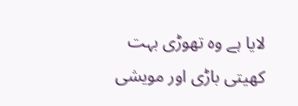لایا ہے وہ تھوڑی بہت کھیتی باڑی اور مویشی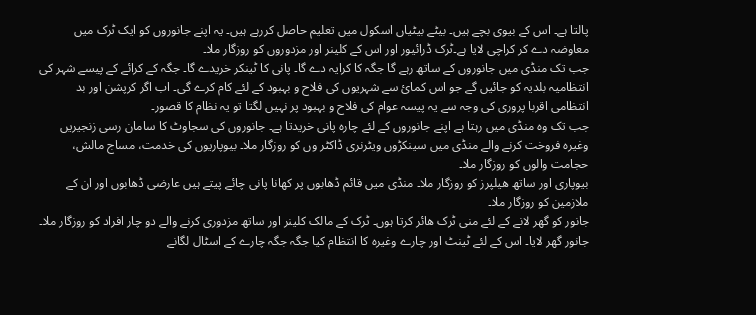پالتا ہے۔ اس کے بیوی بچے ہیں۔ بیٹے بیٹیاں اسکول میں تعلیم حاصل کررہے ہیں۔ یہ اپنے جانوروں کو ایک ٹرک میں معاوضہ دے کر کراچی لایا ہے۔ٹرک ڈرائیور اور اس کے کلینر اور مزدوروں کو روزگار ملا۔
جب تک منڈی میں جانوروں کے ساتھ رہے گا جگہ کا کرایہ دے گا۔ پانی کا ٹینکر خریدے گا۔ جگہ کے کرائے کے پیسے شہر کی انتظامیہ بلدیہ کو جائیں گے جو اس کمائ سے شہریوں کی فلاح و بہبود کے لئے کام کرے گی۔ اب اگر کرپشن اور بد انتظامی اقربا پروری کی وجہ سے یہ پیسہ عوام کی فلاح و بہبود پر نہیں لگتا تو یہ نظام کا قصور۔
جب تک وہ منڈی میں رہتا ہے اپنے جانوروں کے لئے چارہ پانی خریدتا ہے۔ جانوروں کی سجاوٹ کا سامان رسی زنجیریں وغیرہ فروخت کرنے والے منڈی میں سینکڑوں ویٹرنری ڈاکٹر وں کو روزگار ملا۔ بیوپاریوں کی خدمت، مساج مالش، حجامت والوں کو روزگار ملا۔
بیوپاری اور ساتھ ھیلپرز کو روزگار ملا۔ منڈی میں قائم ڈھابوں پر کھانا پانی چائے پیتے ہیں عارضی ڈھابوں اور ان کے ملازمین کو روزگار ملا۔
جانور کو گھر لانے کے لئے منی ٹرک ھائر کرتا ہوں۔ ٹرک کے مالک کلینر اور ساتھ مزدوری کرنے والے دو چار افراد کو روزگار ملا۔
جانور گھر لایا۔ اس کے لئے ٹینٹ اور چارے وغیرہ کا انتظام کیا جگہ جگہ چارے کے اسٹال لگانے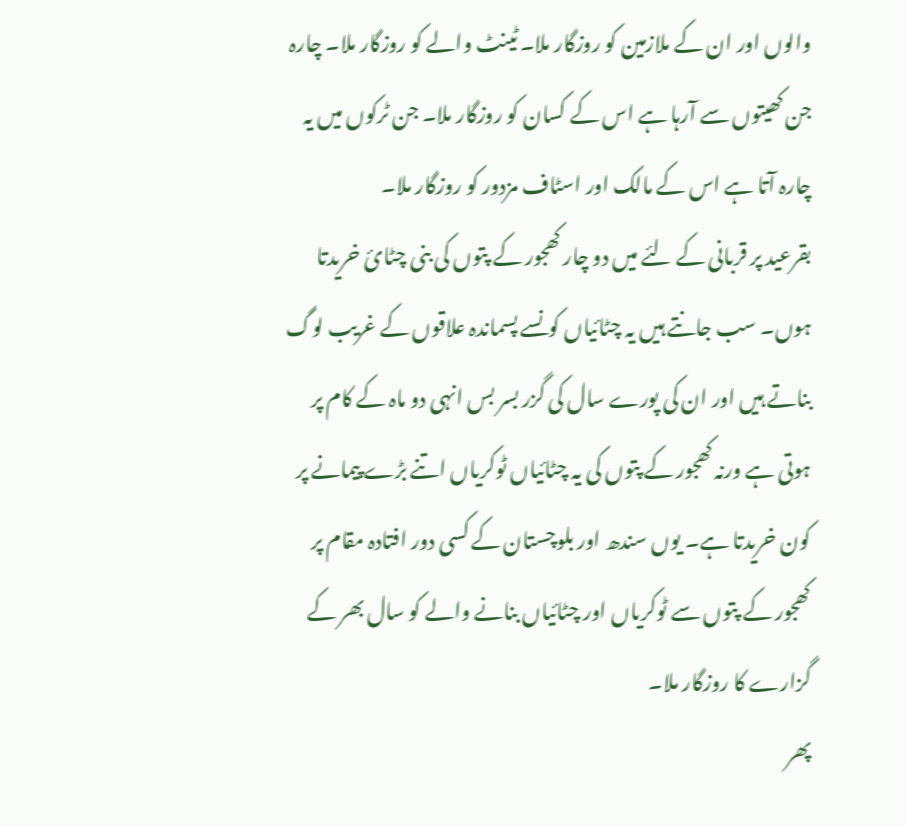والوں اور ان کے ملازمین کو روزگار ملا۔ ٹینٹ والے کو روزگار ملا۔ چارہ جن کھیتوں سے آرہا ہے اس کے کسان کو روزگار ملا۔ جن ٹرکوں میں یہ چارہ آتا ہے اس کے مالک اور اسٹاف مزدور کو روزگار ملا۔
بقرعید پر قربانی کے لئے میں دو چار کھجور کے پتوں کی بنی چٹائ خریدتا ہوں۔ سب جانتے ہیں یہ چٹائیاں کونسے پسماندہ علاقوں کے غریب لوگ بناتے ہیں اور ان کی پورے سال کی گزر بسر بس انہی دو ماہ کے کام پر ہوتی ہے ورنہ کھجور کے پتوں کی یہ چٹائیاں ٹوکریاں اتنے بڑے پیمانے پر کون خریدتا ہے۔ یوں سندھ اور بلوچستان کے کسی دور افتادہ مقام پر کھجور کے پتوں سے ٹوکریاں اور چٹائیاں بنانے والے کو سال بھر کے گزارے کا روزگار ملا۔
پھر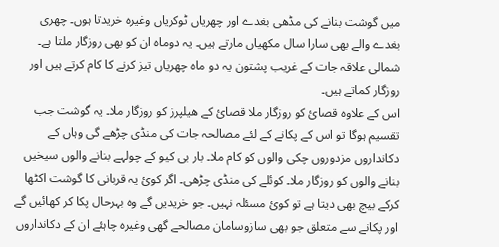میں گوشت بنانے کی مڈھی بغدے اور چھریاں ٹوکریاں وغیرہ خریدتا ہوں۔ چھری بغدے والے بھی سارا سال مکھیاں مارتے ہیں۔ یہ دوماہ ان کو بھی روزگار ملتا ہے۔ شمالی علاقہ جات کے غریب پشتون یہ دو ماہ چھریاں تیز کرنے کا کام کرتے ہیں اور روزگار کماتے ہیں۔
اس کے علاوہ قصائ کو روزگار ملا قصائ کے ھیلپرز کو روزگار ملا۔ یہ گوشت جب تقسیم ہوگا تو اس کے پکانے کے لئے مصالحہ جات کی منڈی چڑھے گی وہاں کے دکانداروں مزدوروں چکی والوں کو کام ملا۔ بار بی کیو کے چولہے بنانے والوں سیخیں بنانے والوں کو روزگار ملا۔ کوئلے کی منڈی چڑھی۔ اگر کوئ یہ قربانی کا گوشت اکٹھا کرکے بیچ بھی دیتا ہے تو کوئ مسئلہ نہیں۔ جو خریدیں گے وہ بہرحال پکا کر کھائیں گے اور پکانے سے متعلق جو بھی سازوسامان مصالحے گھی وغیرہ چاہئے ان کے دکانداروں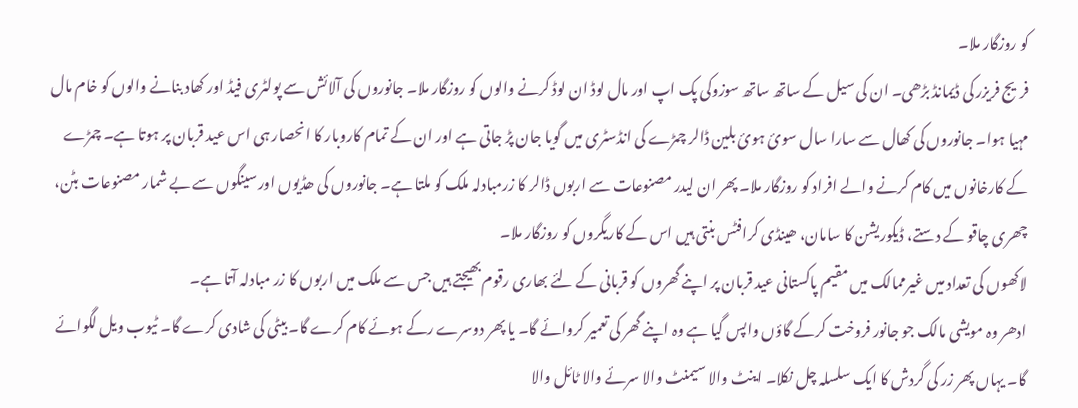کو روزگار ملا۔
فریج فریزر کی ڈیمانڈ بڑھی۔ ان کی سیل کے ساتھ ساتھ سوزوکی پک اپ اور مال لوڈ ان لوڈ کرنے والوں کو روزگار ملا۔ جانوروں کی آلائش سے پولٹری فیڈ اور کھاد بنانے والوں کو خام مال مہیا ہوا۔ جانوروں کی کھال سے سارا سال سوئ ہوئ بلین ڈالر چمڑے کی انڈسٹری میں گویا جان پڑ جاتی ہے اور ان کے تمام کاروبار کا انحصار ہی اس عید قربان پر ہوتا ہے۔ چمڑے کے کارخانوں میں کام کرنے والے افراد کو روزگار ملا۔ پھر ان لیدر مصنوعات سے اربوں ڈالر کا زرمبادلہ ملک کو ملتا ہے۔ جانوروں کی ھڈیوں اور سینگوں سے بے شمار مصنوعات بٹن، چھری چاقو کے دستے، ڈیکوریشن کا سامان، ھینڈی کرافٹس بنتی ہیں اس کے کاریگروں کو روزگار ملا۔
لاکھوں کی تعداد میں غیرممالک میں مقیم پاکستانی عید قربان پر اپنے گھروں کو قربانی کے لئے بھاری رقوم بھیجتے ہیں جس سے ملک میں اربوں کا زر مبادلہ آتا ہے۔
ادھر وہ مویشی مالک جو جانور فروخت کرکے گاؤں واپس گیا ہے وہ اپنے گھر کی تعمیر کروائے گا۔ یا پھر دوسرے رکے ہوئے کام کرے گا۔ بیٹی کی شادی کرے گا۔ ٹیوب ویل لگوائے گا۔ یہاں پھر زر کی گردش کا ایک سلسلہ چل نکلا۔ اینٹ والا سیمنٹ والا سرئے والا ٹائل والا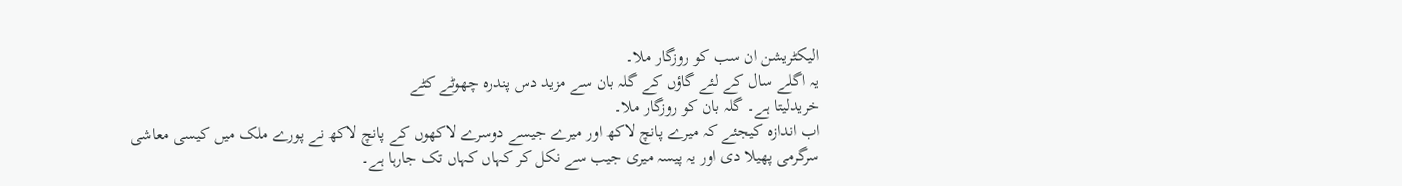الیکٹریشن ان سب کو روزگار ملا۔
یہ اگلے سال کے لئے گاؤں کے گلہ بان سے مزید دس پندرہ چھوٹے کٹے
خریدلیتا ہے۔ گلہ بان کو روزگار ملا۔
اب اندازہ کیجئے کہ میرے پانچ لاکھ اور میرے جیسے دوسرے لاکھوں کے پانچ لاکھ نے پورے ملک میں کیسی معاشی سرگرمی پھیلا دی اور یہ پیسہ میری جیب سے نکل کر کہاں کہاں تک جارہا ہے۔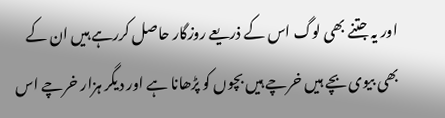اور یہ جتنے بھی لوگ اس کے ذریعے روزگار حاصل کررہے ہیں ان کے بھی بیوی بچے ہیں خرچے ہیں بچوں کو پڑھانا ہے اور دیگر ہزار خرچے اس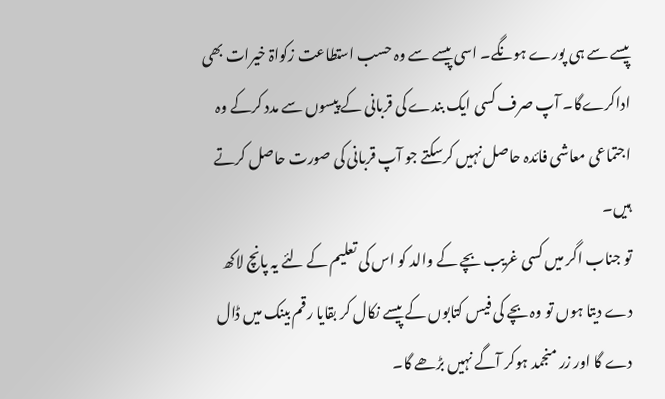پیسے سے ہی پورے ہونگے۔ اسی پیسے سے وہ حسب استطاعت زکواۃ خیرات بھی اداکرےگا۔ آپ صرف کسی ایک بندے کی قربانی کے پیسوں سے مدد کرکے وہ اجتماعی معاشی فائدہ حاصل نہیں کرسکتے جو آپ قربانی کی صورت حاصل کرتے ہیں۔
تو جناب اگر میں کسی غریب بچے کے والد کو اس کی تعلیم کے لئے یہ پانچ لاکھ دے دیتا ہوں تو وہ بچے کی فیس کتابوں کے پیسے نکال کر بقایا رقم بینک میں ڈال دے گا اور زر منجمد ہوکر آگے نہیں بڑھے گا۔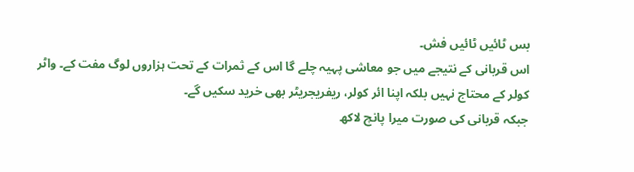بس ٹائیں ٹائیں فش۔
اس قربانی کے نتیجے میں جو معاشی پہیہ چلے گا اس کے ثمرات کے تحت ہزاروں لوگ مفت کے۔ واٹر کولر کے محتاج نہیں بلکہ اپنا ائر کولر، ریفریجریٹر بھی خرید سکیں گے۔
جبکہ قربانی کی صورت میرا پانچ لاکھ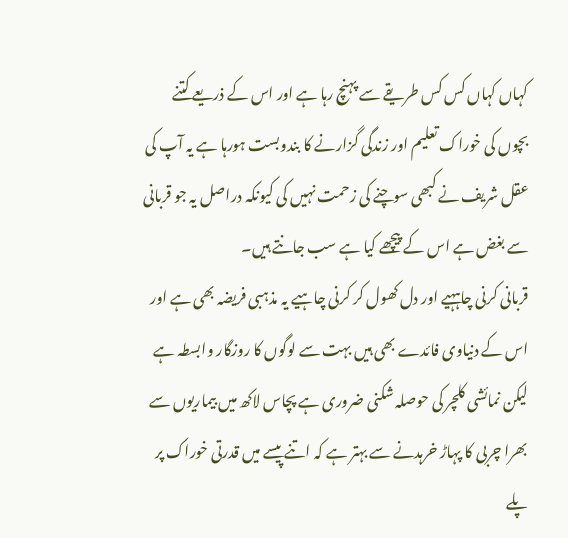کہاں کہاں کس کس طریقے سے پہنچ رہا ہے اور اس کے ذریعے کتنے بچوں کی خوراک تعلیم اور زندگی گزارنے کا بندوبست ہورہا ہے یہ آپ کی عقل شریف نے کبھی سوچنے کی زحمت نہیں کی کیونکہ دراصل یہ جو قربانی سے بغض ہے اس کے پیچھے کیا ہے سب جانتے ہیں۔
قربانی کرنی چاہہیے اور دل کھول کر کرنی چاہیے یہ مذہبی فریضہ بھی ہے اور اس کے دنیاوی فائدے بھی ہیں بہت سے لوگوں کا روزگار وابسطہ ہے لیکن نمائشی کلچر کی حوصلہ شکنی ضروری ہے پچاس لاکھ میں بیماریوں سے بھرا چربی کا پہاڑ خرہدنے سے بہتر ہے کہ اتنے پیسے میں قدرتی خوراک پر پلے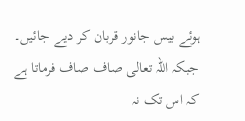ہوئے بیس جانور قربان کر دیے جائیں۔
جبکہ اللہ تعالی صاف صاف فرماتا ہے کہ اس تک نہ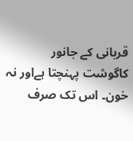قربانی کے جانور کاگوشت پہنچتا ہےاور نہ خون۔ اس تک صرف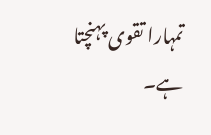تمہارا تقوی پہنچتا ہے۔